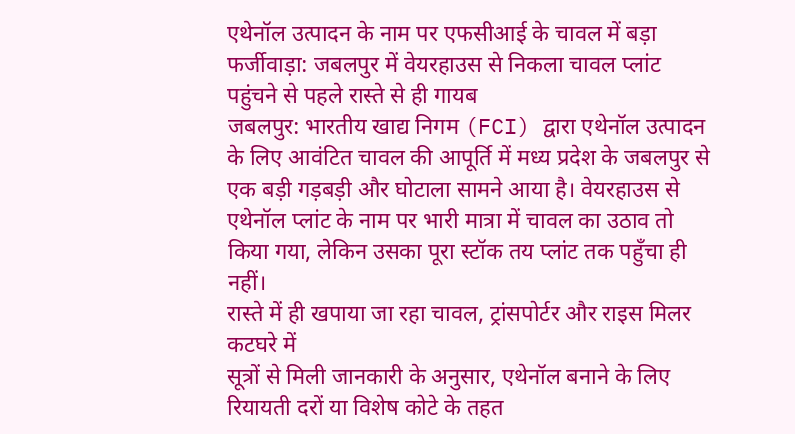एथेनॉल उत्पादन के नाम पर एफसीआई के चावल में बड़ा फर्जीवाड़ा: जबलपुर में वेयरहाउस से निकला चावल प्लांट पहुंचने से पहले रास्ते से ही गायब
जबलपुर: भारतीय खाद्य निगम (FCI) द्वारा एथेनॉल उत्पादन के लिए आवंटित चावल की आपूर्ति में मध्य प्रदेश के जबलपुर से एक बड़ी गड़बड़ी और घोटाला सामने आया है। वेयरहाउस से एथेनॉल प्लांट के नाम पर भारी मात्रा में चावल का उठाव तो किया गया, लेकिन उसका पूरा स्टॉक तय प्लांट तक पहुँचा ही नहीं।
रास्ते में ही खपाया जा रहा चावल, ट्रांसपोर्टर और राइस मिलर कटघरे में
सूत्रों से मिली जानकारी के अनुसार, एथेनॉल बनाने के लिए रियायती दरों या विशेष कोटे के तहत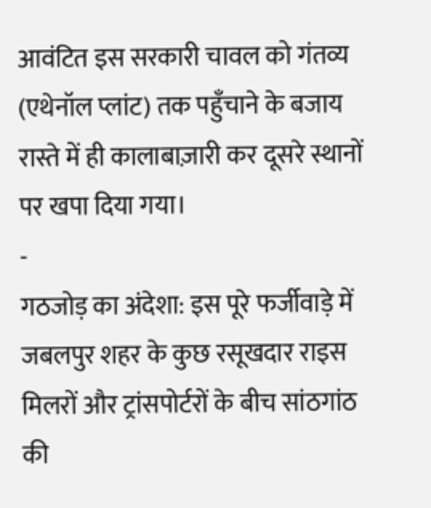आवंटित इस सरकारी चावल को गंतव्य (एथेनॉल प्लांट) तक पहुँचाने के बजाय रास्ते में ही कालाबाज़ारी कर दूसरे स्थानों पर खपा दिया गया।
-
गठजोड़ का अंदेशा: इस पूरे फर्जीवाड़े में जबलपुर शहर के कुछ रसूखदार राइस मिलरों और ट्रांसपोर्टरों के बीच सांठगांठ की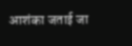आशंका जताई जा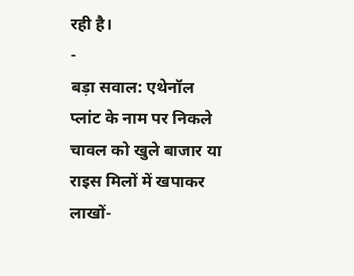रही है।
-
बड़ा सवाल: एथेनॉल प्लांट के नाम पर निकले चावल को खुले बाजार या राइस मिलों में खपाकर लाखों-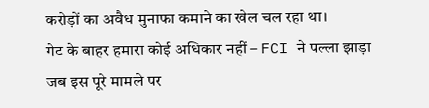करोड़ों का अवैध मुनाफा कमाने का खेल चल रहा था।
गेट के बाहर हमारा कोई अधिकार नहीं – FCI ने पल्ला झाड़ा
जब इस पूरे मामले पर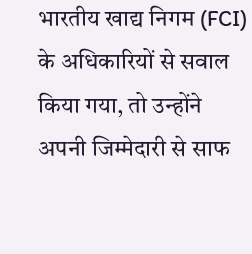भारतीय खाद्य निगम (FCI) के अधिकारियों से सवाल किया गया, तो उन्होंने अपनी जिम्मेदारी से साफ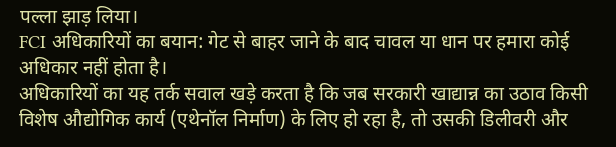पल्ला झाड़ लिया।
FCI अधिकारियों का बयान: गेट से बाहर जाने के बाद चावल या धान पर हमारा कोई अधिकार नहीं होता है।
अधिकारियों का यह तर्क सवाल खड़े करता है कि जब सरकारी खाद्यान्न का उठाव किसी विशेष औद्योगिक कार्य (एथेनॉल निर्माण) के लिए हो रहा है, तो उसकी डिलीवरी और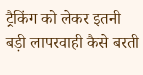ट्रैकिंग को लेकर इतनी बड़ी लापरवाही कैसे बरती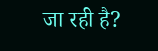जा रही है?